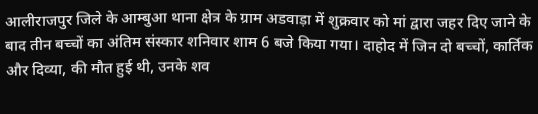आलीराजपुर जिले के आम्बुआ थाना क्षेत्र के ग्राम अडवाड़ा में शुक्रवार को मां द्वारा जहर दिए जाने के बाद तीन बच्चों का अंतिम संस्कार शनिवार शाम 6 बजे किया गया। दाहोद में जिन दो बच्चों, कार्तिक और दिव्या, की मौत हुई थी, उनके शव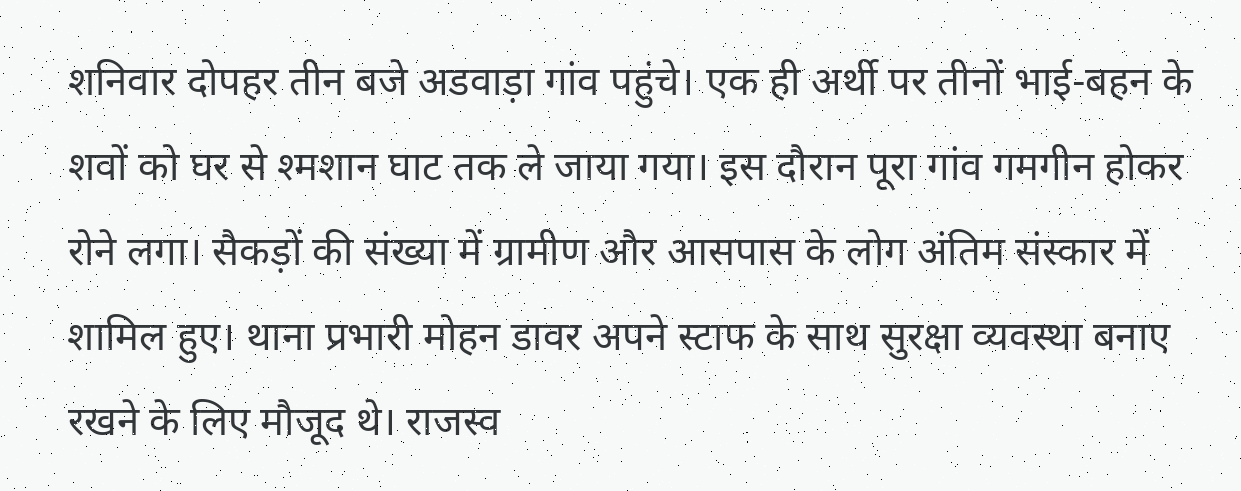शनिवार दोपहर तीन बजे अडवाड़ा गांव पहुंचे। एक ही अर्थी पर तीनों भाई-बहन के शवों को घर से श्मशान घाट तक ले जाया गया। इस दौरान पूरा गांव गमगीन होकर रोने लगा। सैकड़ों की संख्या में ग्रामीण और आसपास के लोग अंतिम संस्कार में शामिल हुए। थाना प्रभारी मोहन डावर अपने स्टाफ के साथ सुरक्षा व्यवस्था बनाए रखने के लिए मौजूद थे। राजस्व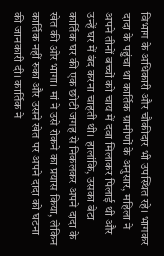विभाग के अधिकारी और चौकीदार भी उपस्थित रहे। भागकर दादा के पहुंचा था कार्तिक ग्रामीणों के अनुसार, महिला ने अपने तीनों बच्चों को चाय में दवा मिलाकर पिलाई थी और उन्हें घर में बंद करना चाहती थी। हालांकि, उसका बेटा कार्तिक घर की एक छोटी जगह से निकलकर अपने दादा के खेत की ओर भागा। मां ने उसे रोकने का प्रयास किया, लेकिन कार्तिक नहीं रुका और उसने खेत पर अपने दादा को घटना की जानकारी दी। कार्तिक ने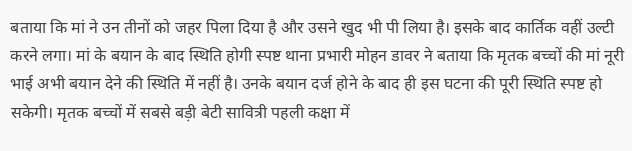बताया कि मां ने उन तीनों को जहर पिला दिया है और उसने खुद भी पी लिया है। इसके बाद कार्तिक वहीं उल्टी करने लगा। मां के बयान के बाद स्थिति होगी स्पष्ट थाना प्रभारी मोहन डावर ने बताया कि मृतक बच्चों की मां नूरी भाई अभी बयान देने की स्थिति में नहीं है। उनके बयान दर्ज होने के बाद ही इस घटना की पूरी स्थिति स्पष्ट हो सकेगी। मृतक बच्चों में सबसे बड़ी बेटी सावित्री पहली कक्षा में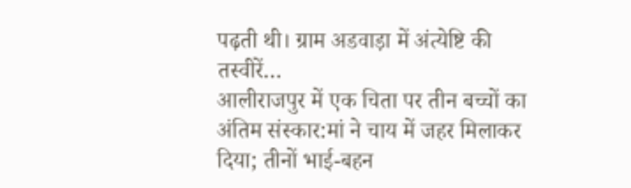पढ़ती थी। ग्राम अडवाड़ा में अंत्येष्टि की तस्वीरें…
आलीराजपुर में एक चिता पर तीन बच्चों का अंतिम संस्कार:मां ने चाय में जहर मिलाकर दिया; तीनों भाई-बहन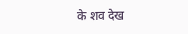के शव देख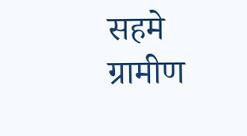सहमे ग्रामीण